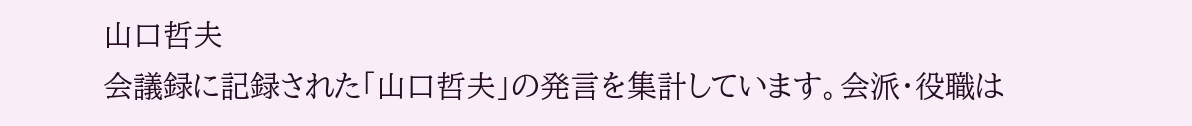山口哲夫
会議録に記録された「山口哲夫」の発言を集計しています。会派・役職は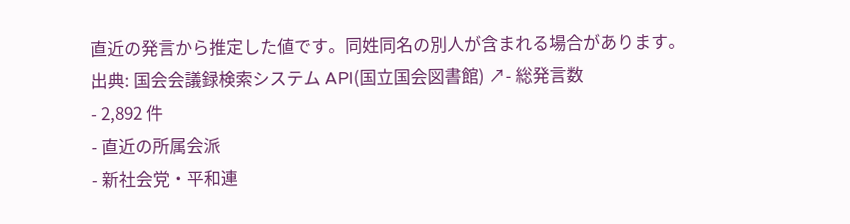直近の発言から推定した値です。同姓同名の別人が含まれる場合があります。
出典: 国会会議録検索システム API(国立国会図書館) ↗- 総発言数
- 2,892 件
- 直近の所属会派
- 新社会党・平和連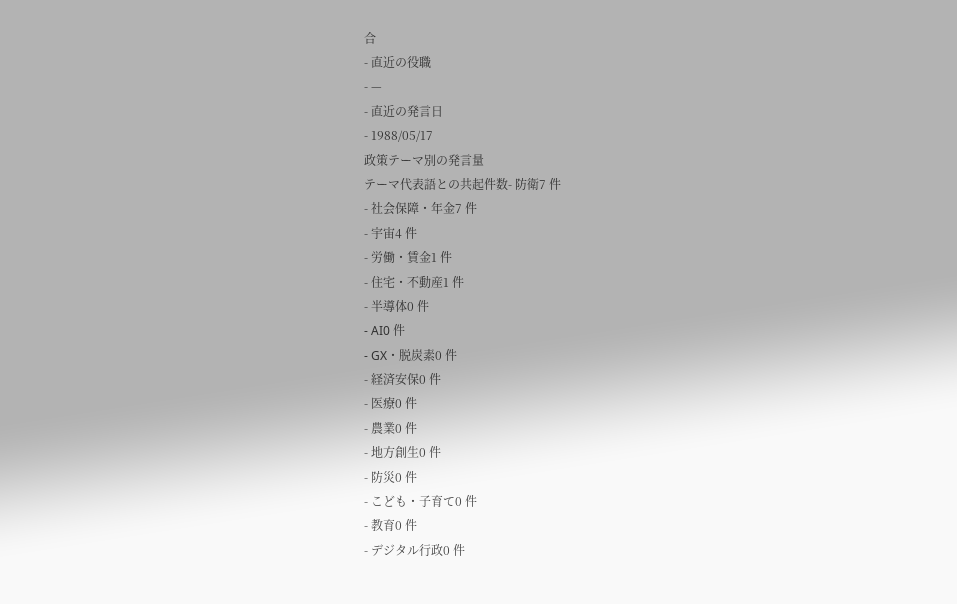合
- 直近の役職
- —
- 直近の発言日
- 1988/05/17
政策テーマ別の発言量
テーマ代表語との共起件数- 防衛7 件
- 社会保障・年金7 件
- 宇宙4 件
- 労働・賃金1 件
- 住宅・不動産1 件
- 半導体0 件
- AI0 件
- GX・脱炭素0 件
- 経済安保0 件
- 医療0 件
- 農業0 件
- 地方創生0 件
- 防災0 件
- こども・子育て0 件
- 教育0 件
- デジタル行政0 件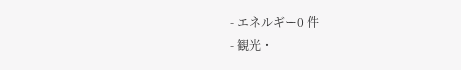- エネルギー0 件
- 観光・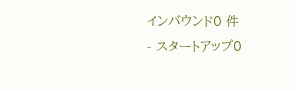インバウンド0 件
- スタートアップ0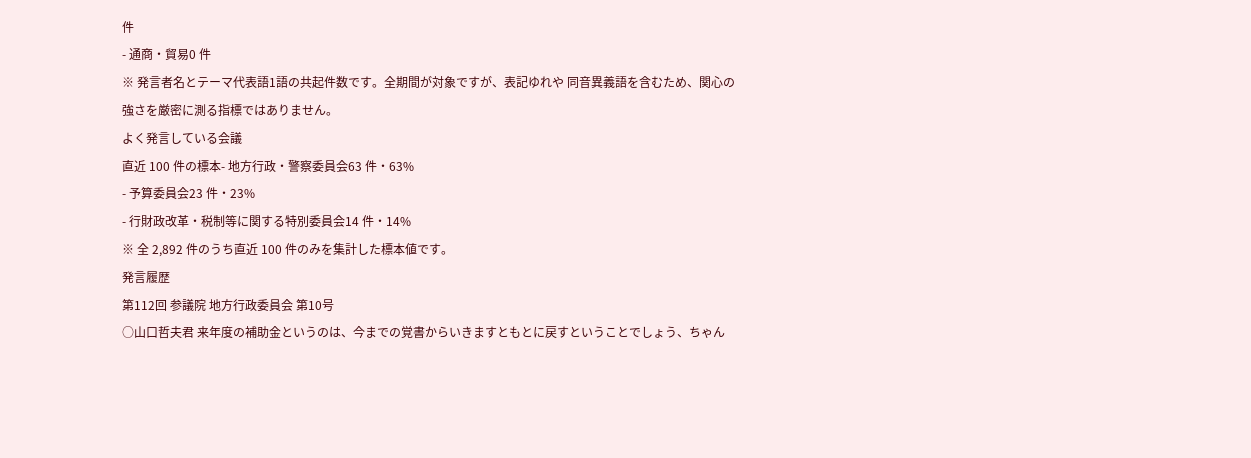件
- 通商・貿易0 件
※ 発言者名とテーマ代表語1語の共起件数です。全期間が対象ですが、表記ゆれや 同音異義語を含むため、関心の強さを厳密に測る指標ではありません。
よく発言している会議
直近 100 件の標本- 地方行政・警察委員会63 件・63%
- 予算委員会23 件・23%
- 行財政改革・税制等に関する特別委員会14 件・14%
※ 全 2,892 件のうち直近 100 件のみを集計した標本値です。
発言履歴
第112回 参議院 地方行政委員会 第10号
○山口哲夫君 来年度の補助金というのは、今までの覚書からいきますともとに戻すということでしょう、ちゃん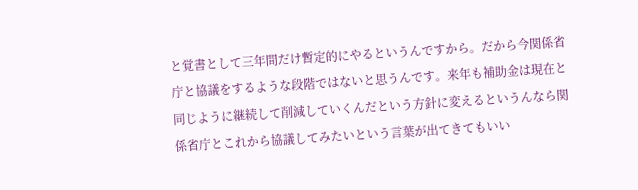と覚書として三年間だけ暫定的にやるというんですから。だから今関係省庁と協議をするような段階ではないと思うんです。来年も補助金は現在と同じように継続して削減していくんだという方針に変えるというんなら関係省庁とこれから協議してみたいという言葉が出てきてもいい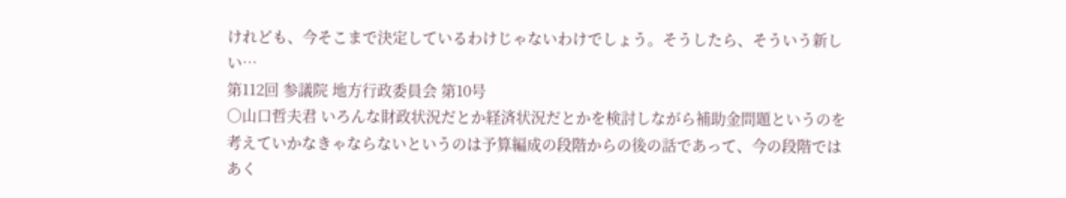けれども、今そこまで決定しているわけじゃないわけでしょう。そうしたら、そういう新しい…
第112回 参議院 地方行政委員会 第10号
○山口哲夫君 いろんな財政状況だとか経済状況だとかを検討しながら補助金問題というのを考えていかなきゃならないというのは予算編成の段階からの後の話であって、今の段階ではあく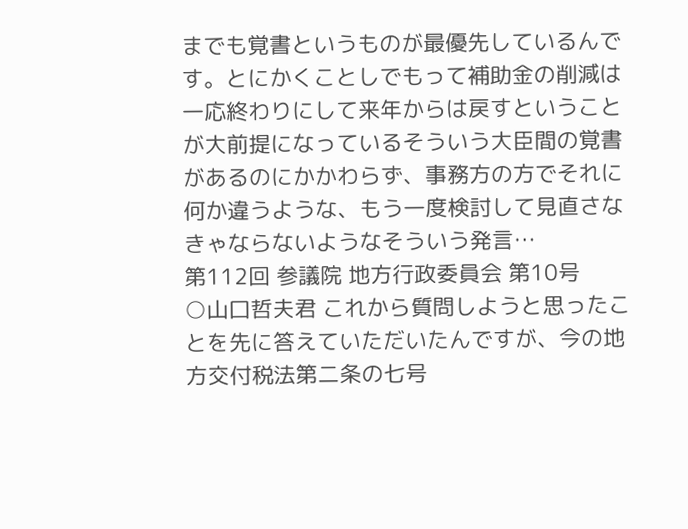までも覚書というものが最優先しているんです。とにかくことしでもって補助金の削減は一応終わりにして来年からは戻すということが大前提になっているそういう大臣間の覚書があるのにかかわらず、事務方の方でそれに何か違うような、もう一度検討して見直さなきゃならないようなそういう発言…
第112回 参議院 地方行政委員会 第10号
○山口哲夫君 これから質問しようと思ったことを先に答えていただいたんですが、今の地方交付税法第二条の七号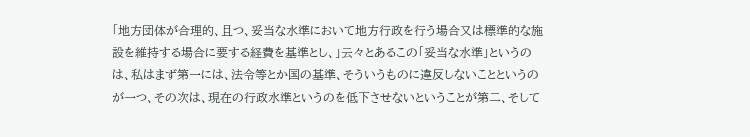「地方団体が合理的、且つ、妥当な水準において地方行政を行う場合又は標準的な施設を維持する場合に要する経費を基準とし、」云々とあるこの「妥当な水準」というのは、私はまず第一には、法令等とか国の基準、そういうものに違反しないことというのが一つ、その次は、現在の行政水準というのを低下させないということが第二、そして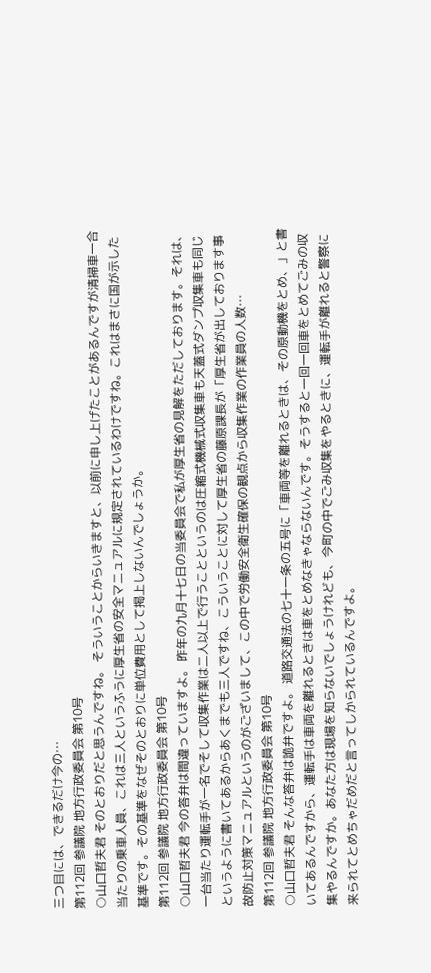三つ目には、できるだけ今の…
第112回 参議院 地方行政委員会 第10号
○山口哲夫君 そのとおりだと思うんですね。 そういうことからいきますと、以前に申し上げたことがあるんですが清掃車一合当たりの乗車人員、これは三人というふうに厚生省の安全マニュアルに規定されているわけですね。これはまさに国が示した基準です。その基準をなぜそのとおりに単位費用として掲上しないんでしょうか。
第112回 参議院 地方行政委員会 第10号
○山口哲夫君 今の答弁は間違っていますよ。 昨年の九月十七日の当委員会で私が厚生省の見解をただしております。それは、一台当たり運転手が一名でそして収集作業は二人以上で行うことというのは圧縮式機械式収集車も天蓋式ダンプ収集車も同じというように書いてあるからあくまでも三人ですね、こういうことに対して厚生省の藤原課長が「厚生省が出しております事故防止対策マニュアルというのがございまして、この中で労働安全衛生確保の観点から収集作業の作業員の人数…
第112回 参議院 地方行政委員会 第10号
○山口哲夫君 そんな答弁は詭弁ですよ。 道路交通法の七十一条の五号に「車両等を離れるときは、その原動機をとめ、」と書いてあるんですから、運転手は車両を離れるときは車をとめなきゃならないんです。そうすると一回一回車をとめてごみの収集やるんですか。あなた方は現場を知らないでしょうけれども、今町の中でごみ収集をやるときに、運転手が離れると警察に来られてとめちゃだめだと言ってしかられているんですよ。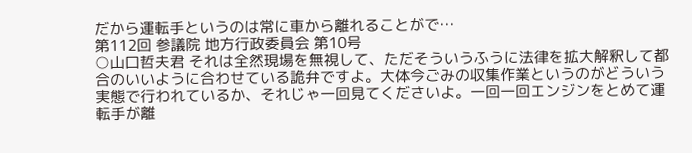だから運転手というのは常に車から離れることがで…
第112回 参議院 地方行政委員会 第10号
○山口哲夫君 それは全然現場を無視して、ただそういうふうに法律を拡大解釈して都合のいいように合わせている詭弁ですよ。大体今ごみの収集作業というのがどういう実態で行われているか、それじゃ一回見てくださいよ。一回一回エンジンをとめて運転手が離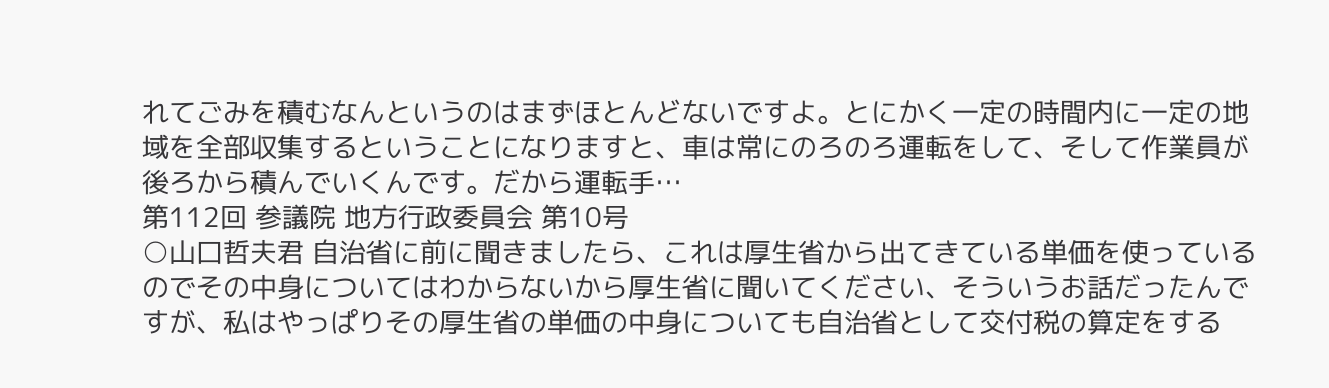れてごみを積むなんというのはまずほとんどないですよ。とにかく一定の時間内に一定の地域を全部収集するということになりますと、車は常にのろのろ運転をして、そして作業員が後ろから積んでいくんです。だから運転手…
第112回 参議院 地方行政委員会 第10号
○山口哲夫君 自治省に前に聞きましたら、これは厚生省から出てきている単価を使っているのでその中身についてはわからないから厚生省に聞いてください、そういうお話だったんですが、私はやっぱりその厚生省の単価の中身についても自治省として交付税の算定をする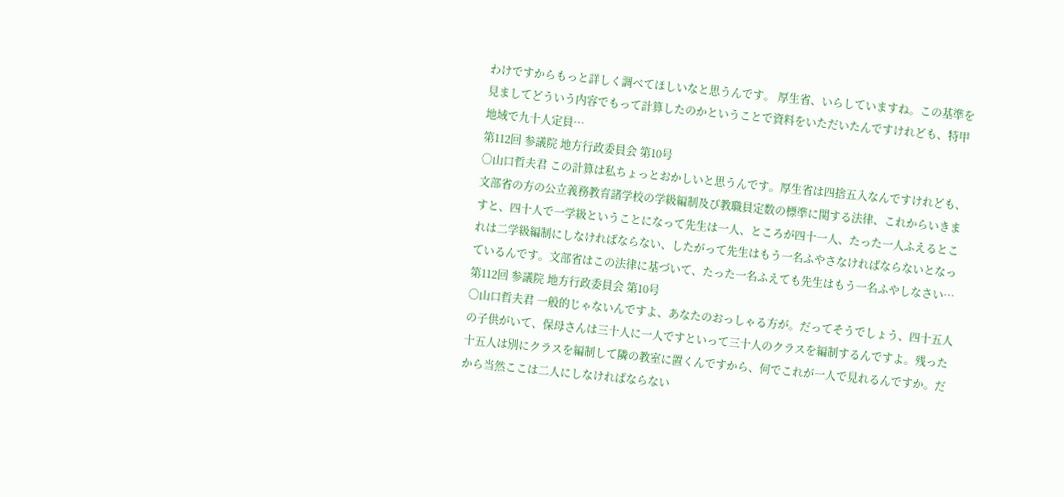わけですからもっと詳しく調べてほしいなと思うんです。 厚生省、いらしていますね。この基準を見ましてどういう内容でもって計算したのかということで資料をいただいたんですけれども、特甲地域で九十人定員…
第112回 参議院 地方行政委員会 第10号
○山口哲夫君 この計算は私ちょっとおかしいと思うんです。厚生省は四捨五入なんですけれども、文部省の方の公立義務教育諸学校の学級編制及び教職員定数の標準に関する法律、これからいきますと、四十人で一学級ということになって先生は一人、ところが四十一人、たった一人ふえるとこれは二学級編制にしなければならない、したがって先生はもう一名ふやさなければならないとなっているんです。文部省はこの法律に基づいて、たった一名ふえても先生はもう一名ふやしなさい…
第112回 参議院 地方行政委員会 第10号
○山口哲夫君 一般的じゃないんですよ、あなたのおっしゃる方が。だってそうでしょう、四十五人の子供がいて、保母さんは三十人に一人ですといって三十人のクラスを編制するんですよ。残った十五人は別にクラスを編制して隣の教室に置くんですから、何でこれが一人で見れるんですか。だから当然ここは二人にしなければならない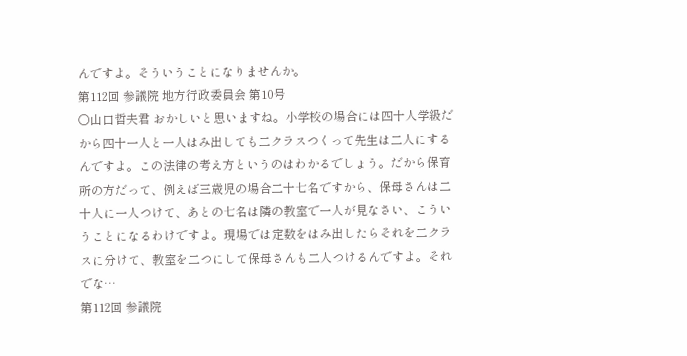んですよ。そういうことになりませんか。
第112回 参議院 地方行政委員会 第10号
○山口哲夫君 おかしいと思いますね。小学校の場合には四十人学級だから四十一人と一人はみ出しても二クラスつくって先生は二人にするんですよ。この法律の考え方というのはわかるでしょう。だから保育所の方だって、例えば三歳児の場合二十七名ですから、保母さんは二十人に一人つけて、あとの七名は隣の教室で一人が見なさい、こういうことになるわけですよ。現場では定数をはみ出したらそれを二クラスに分けて、教室を二つにして保母さんも二人つけるんですよ。それでな…
第112回 参議院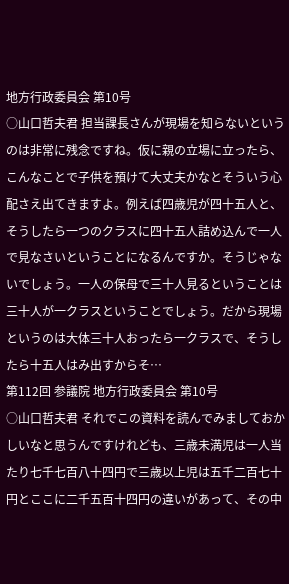地方行政委員会 第10号
○山口哲夫君 担当課長さんが現場を知らないというのは非常に残念ですね。仮に親の立場に立ったら、こんなことで子供を預けて大丈夫かなとそういう心配さえ出てきますよ。例えば四歳児が四十五人と、そうしたら一つのクラスに四十五人詰め込んで一人で見なさいということになるんですか。そうじゃないでしょう。一人の保母で三十人見るということは三十人が一クラスということでしょう。だから現場というのは大体三十人おったら一クラスで、そうしたら十五人はみ出すからそ…
第112回 参議院 地方行政委員会 第10号
○山口哲夫君 それでこの資料を読んでみましておかしいなと思うんですけれども、三歳未満児は一人当たり七千七百八十四円で三歳以上児は五千二百七十円とここに二千五百十四円の違いがあって、その中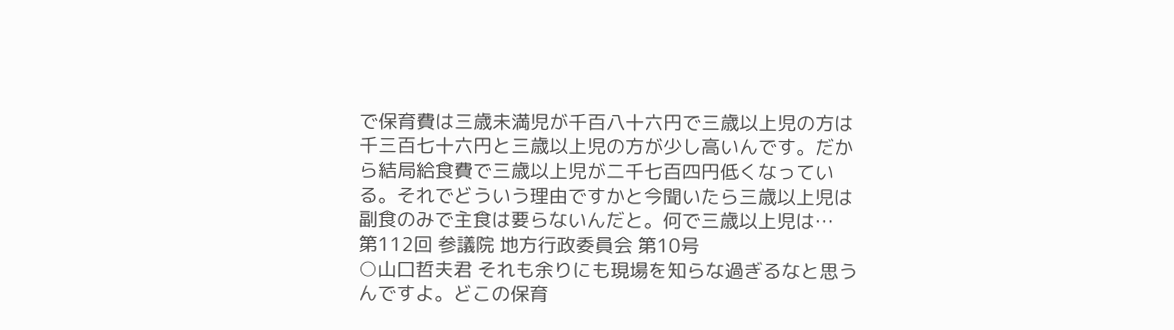で保育費は三歳未満児が千百八十六円で三歳以上児の方は千三百七十六円と三歳以上児の方が少し高いんです。だから結局給食費で三歳以上児が二千七百四円低くなっている。それでどういう理由ですかと今聞いたら三歳以上児は副食のみで主食は要らないんだと。何で三歳以上児は…
第112回 参議院 地方行政委員会 第10号
○山口哲夫君 それも余りにも現場を知らな過ぎるなと思うんですよ。どこの保育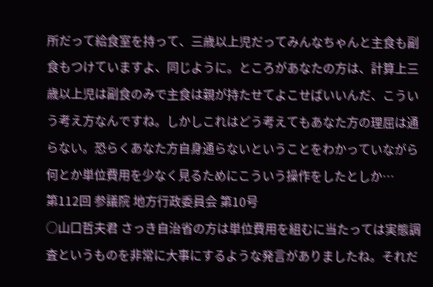所だって給食室を持って、三歳以上児だってみんなちゃんと主食も副食もつけていますよ、同じように。ところがあなたの方は、計算上三歳以上児は副食のみで主食は親が持たせてよこせばいいんだ、こういう考え方なんですね。しかしこれはどう考えてもあなた方の理屈は通らない。恐らくあなた方自身通らないということをわかっていながら何とか単位費用を少なく見るためにこういう操作をしたとしか…
第112回 参議院 地方行政委員会 第10号
○山口哲夫君 さっき自治省の方は単位費用を組むに当たっては実態調査というものを非常に大事にするような発言がありましたね。それだ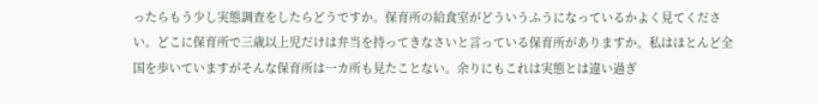ったらもう少し実態調査をしたらどうですか。保育所の給食室がどういうふうになっているかよく見てください。どこに保育所で三歳以上児だけは弁当を持ってきなさいと言っている保育所がありますか。私はほとんど全国を歩いていますがそんな保育所は一カ所も見たことない。余りにもこれは実態とは違い過ぎ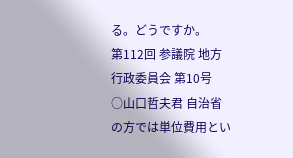る。どうですか。
第112回 参議院 地方行政委員会 第10号
○山口哲夫君 自治省の方では単位費用とい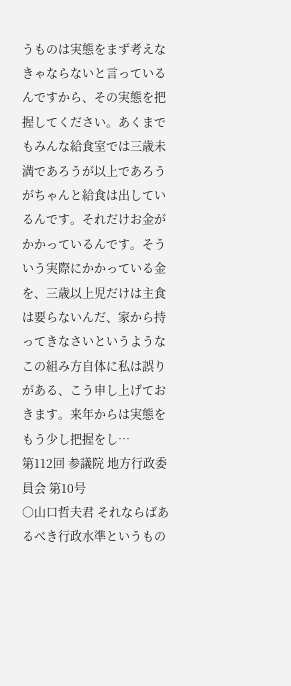うものは実態をまず考えなきゃならないと言っているんですから、その実態を把握してください。あくまでもみんな給食室では三歳未満であろうが以上であろうがちゃんと給食は出しているんです。それだけお金がかかっているんです。そういう実際にかかっている金を、三歳以上児だけは主食は要らないんだ、家から持ってきなさいというようなこの組み方自体に私は誤りがある、こう申し上げておきます。来年からは実態をもう少し把握をし…
第112回 参議院 地方行政委員会 第10号
○山口哲夫君 それならばあるべき行政水準というもの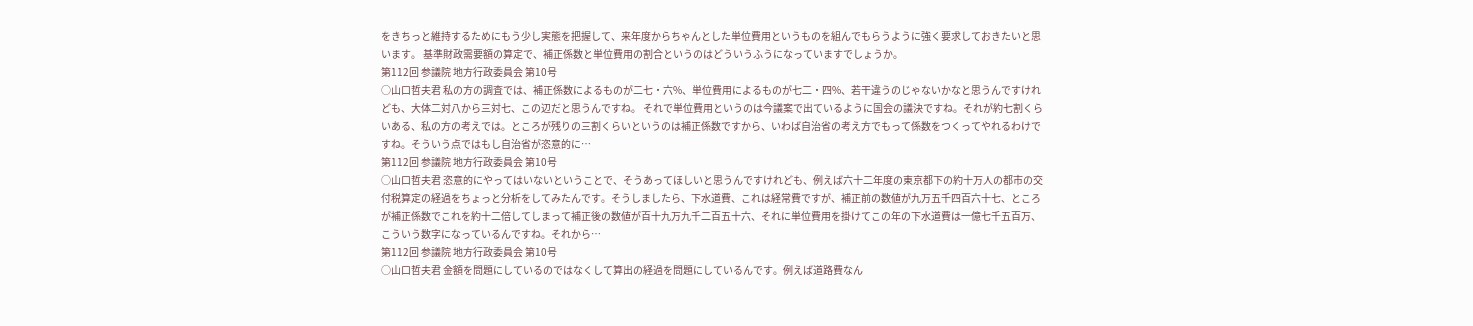をきちっと維持するためにもう少し実態を把握して、来年度からちゃんとした単位費用というものを組んでもらうように強く要求しておきたいと思います。 基準財政需要額の算定で、補正係数と単位費用の割合というのはどういうふうになっていますでしょうか。
第112回 参議院 地方行政委員会 第10号
○山口哲夫君 私の方の調査では、補正係数によるものが二七・六%、単位費用によるものが七二・四%、若干違うのじゃないかなと思うんですけれども、大体二対八から三対七、この辺だと思うんですね。 それで単位費用というのは今議案で出ているように国会の議決ですね。それが約七割くらいある、私の方の考えでは。ところが残りの三割くらいというのは補正係数ですから、いわば自治省の考え方でもって係数をつくってやれるわけですね。そういう点ではもし自治省が恣意的に…
第112回 参議院 地方行政委員会 第10号
○山口哲夫君 恣意的にやってはいないということで、そうあってほしいと思うんですけれども、例えば六十二年度の東京都下の約十万人の都市の交付税算定の経過をちょっと分析をしてみたんです。そうしましたら、下水道費、これは経常費ですが、補正前の数値が九万五千四百六十七、ところが補正係数でこれを約十二倍してしまって補正後の数値が百十九万九千二百五十六、それに単位費用を掛けてこの年の下水道費は一億七千五百万、こういう数字になっているんですね。それから…
第112回 参議院 地方行政委員会 第10号
○山口哲夫君 金額を問題にしているのではなくして算出の経過を問題にしているんです。例えば道路費なん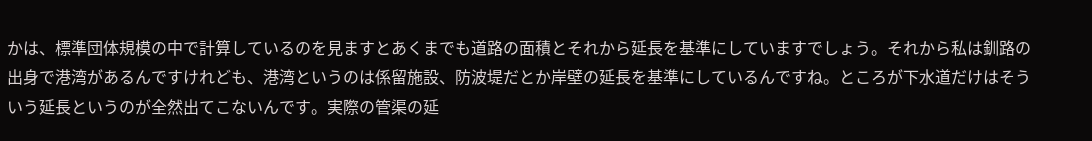かは、標準団体規模の中で計算しているのを見ますとあくまでも道路の面積とそれから延長を基準にしていますでしょう。それから私は釧路の出身で港湾があるんですけれども、港湾というのは係留施設、防波堤だとか岸壁の延長を基準にしているんですね。ところが下水道だけはそういう延長というのが全然出てこないんです。実際の管渠の延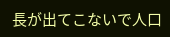長が出てこないで人口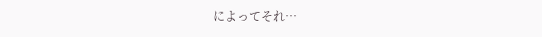によってそれ…